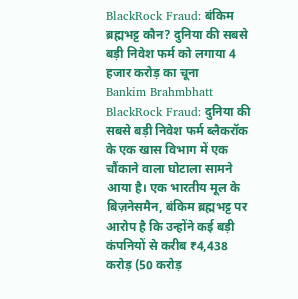BlackRock Fraud: बंकिम ब्रह्मभट्ट कौन? दुनिया की सबसे बड़ी निवेश फर्म को लगाया 4 हजार करोड़ का चूना
Bankim Brahmbhatt BlackRock Fraud: दुनिया की सबसे बड़ी निवेश फर्म ब्लैकरॉक के एक खास विभाग में एक चौंकाने वाला घोटाला सामने आया है। एक भारतीय मूल के बिज़नेसमैन, बंकिम ब्रह्मभट्ट पर आरोप है कि उन्होंने कई बड़ी कंपनियों से करीब ₹4,438 करोड़ (50 करोड़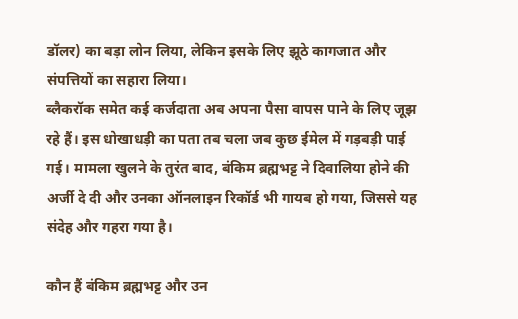डॉलर) का बड़ा लोन लिया, लेकिन इसके लिए झूठे कागजात और संपत्तियों का सहारा लिया।
ब्लैकरॉक समेत कई कर्जदाता अब अपना पैसा वापस पाने के लिए जूझ रहे हैं। इस धोखाधड़ी का पता तब चला जब कुछ ईमेल में गड़बड़ी पाई गई। मामला खुलने के तुरंत बाद, बंकिम ब्रह्मभट्ट ने दिवालिया होने की अर्जी दे दी और उनका ऑनलाइन रिकॉर्ड भी गायब हो गया, जिससे यह संदेह और गहरा गया है।

कौन हैं बंकिम ब्रह्मभट्ट और उन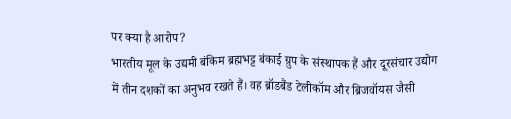पर क्या है आरोप?
भारतीय मूल के उद्यमी बंकिम ब्रह्मभट्ट बंकाई ग्रुप के संस्थापक हैं और दूरसंचार उद्योग में तीन दशकों का अनुभव रखते हैं। वह ब्रॉडबैंड टेलीकॉम और ब्रिजवॉयस जैसी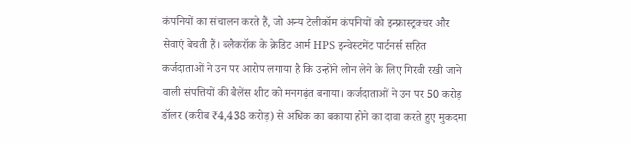कंपनियों का संचालन करते हैं, जो अन्य टेलीकॉम कंपनियों को इन्फ्रास्ट्रक्चर और सेवाएं बेचती हैं। ब्लैकरॉक के क्रेडिट आर्म HPS इन्वेस्टमेंट पार्टनर्स सहित कर्जदाताओं ने उन पर आरोप लगाया है कि उन्होंने लोन लेने के लिए गिरवी रखी जाने वाली संपत्तियों की बैलेंस शीट को मनगढ़ंत बनाया। कर्जदाताओं ने उन पर 50 करोड़ डॉलर (करीब ₹4,438 करोड़) से अधिक का बकाया होने का दावा करते हुए मुकदमा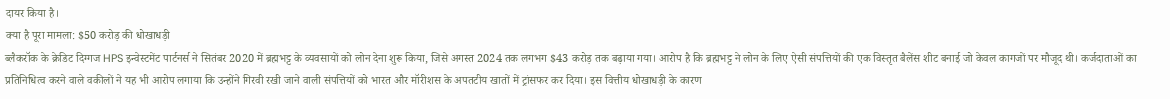दायर किया है।
क्या है पूरा मामला: $50 करोड़ की धोखाधड़ी
ब्लैकरॉक के क्रेडिट दिग्गज HPS इन्वेस्टमेंट पार्टनर्स ने सितंबर 2020 में ब्रह्मभट्ट के व्यवसायों को लोन देना शुरू किया, जिसे अगस्त 2024 तक लगभग $43 करोड़ तक बढ़ाया गया। आरोप है कि ब्रह्मभट्ट ने लोन के लिए ऐसी संपत्तियों की एक विस्तृत बैलेंस शीट बनाई जो केवल कागजों पर मौजूद थी। कर्जदाताओं का प्रतिनिधित्व करने वाले वकीलों ने यह भी आरोप लगाया कि उन्होंने गिरवी रखी जाने वाली संपत्तियों को भारत और मॉरीशस के अपतटीय खातों में ट्रांसफर कर दिया। इस वित्तीय धोखाधड़ी के कारण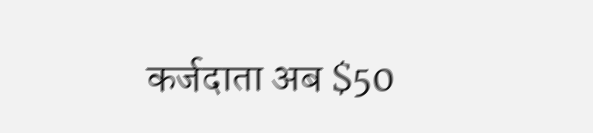कर्जदाता अब $50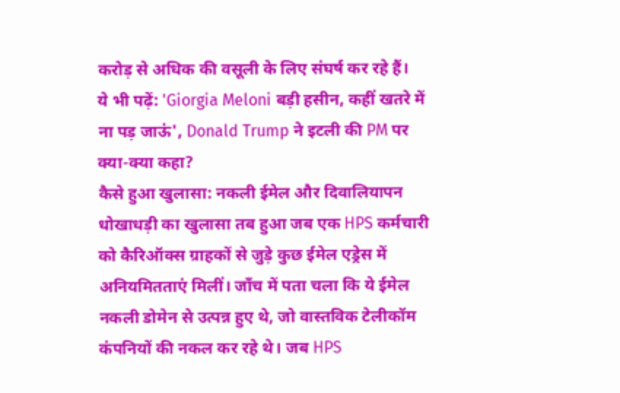करोड़ से अधिक की वसूली के लिए संघर्ष कर रहे हैं।
ये भी पढ़ें: 'Giorgia Meloni बड़ी हसीन, कहीं खतरे में ना पड़ जाऊं', Donald Trump ने इटली की PM पर क्या-क्या कहा?
कैसे हुआ खुलासा: नकली ईमेल और दिवालियापन
धोखाधड़ी का खुलासा तब हुआ जब एक HPS कर्मचारी को कैरिऑक्स ग्राहकों से जुड़े कुछ ईमेल एड्रेस में अनियमितताएं मिलीं। जाँच में पता चला कि ये ईमेल नकली डोमेन से उत्पन्न हुए थे, जो वास्तविक टेलीकॉम कंपनियों की नकल कर रहे थे। जब HPS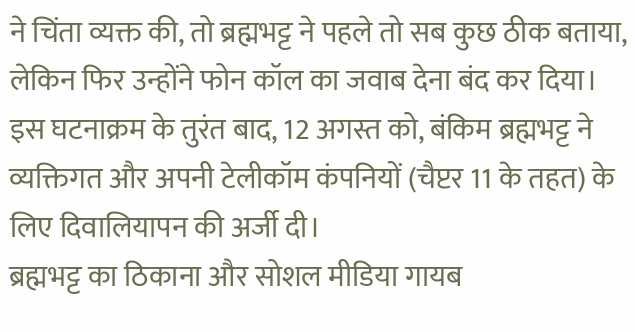ने चिंता व्यक्त की, तो ब्रह्मभट्ट ने पहले तो सब कुछ ठीक बताया, लेकिन फिर उन्होंने फोन कॉल का जवाब देना बंद कर दिया। इस घटनाक्रम के तुरंत बाद, 12 अगस्त को, बंकिम ब्रह्मभट्ट ने व्यक्तिगत और अपनी टेलीकॉम कंपनियों (चैप्टर 11 के तहत) के लिए दिवालियापन की अर्जी दी।
ब्रह्मभट्ट का ठिकाना और सोशल मीडिया गायब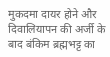मुकदमा दायर होने और दिवालियापन की अर्जी के बाद बंकिम ब्रह्मभट्ट का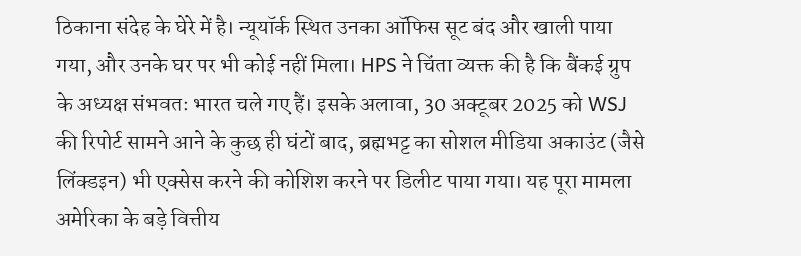ठिकाना संदेह के घेरे में है। न्यूयॉर्क स्थित उनका ऑफिस सूट बंद और खाली पाया गया, और उनके घर पर भी कोई नहीं मिला। HPS ने चिंता व्यक्त की है कि बैंकई ग्रुप के अध्यक्ष संभवतः भारत चले गए हैं। इसके अलावा, 30 अक्टूबर 2025 को WSJ की रिपोर्ट सामने आने के कुछ ही घंटों बाद, ब्रह्मभट्ट का सोशल मीडिया अकाउंट (जैसे लिंक्डइन) भी एक्सेस करने की कोशिश करने पर डिलीट पाया गया। यह पूरा मामला अमेरिका के बड़े वित्तीय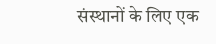संस्थानों के लिए एक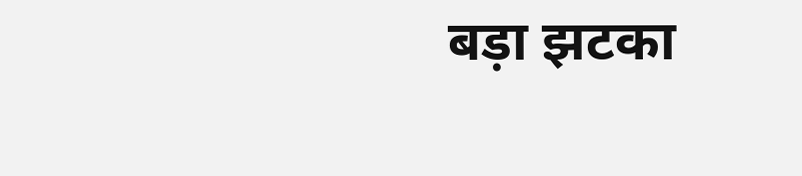बड़ा झटका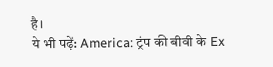है।
ये भी पढ़ें: America: ट्रंप की बीवी के Ex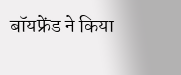बॉयफ्रेंड ने किया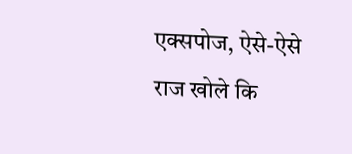एक्सपोज, ऐसे-ऐसे राज खोले कि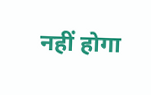नहीं होगा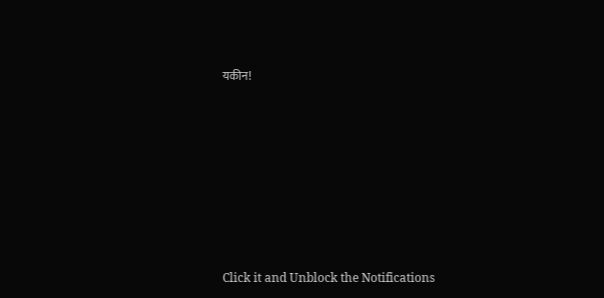यकीन!












Click it and Unblock the Notifications